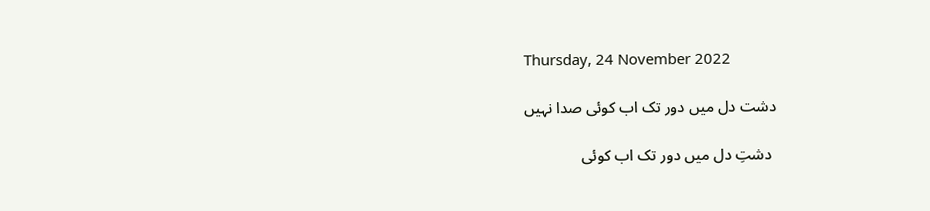Thursday, 24 November 2022

دشت دل میں دور تک اب کوئی صدا نہیں

 دشتِ دل میں دور تک اب کوئی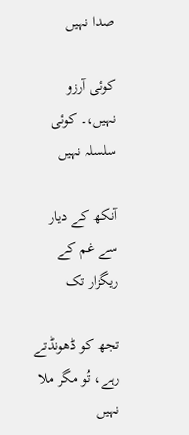صدا نہیں

کوئی آرزو نہیں،۔ کوئی سلسلہ نہیں

آنکھ کے دیار سے غم کے ریگزار تک

تجھ کو ڈھونڈتے رہے، تُو مگر ملا نہیں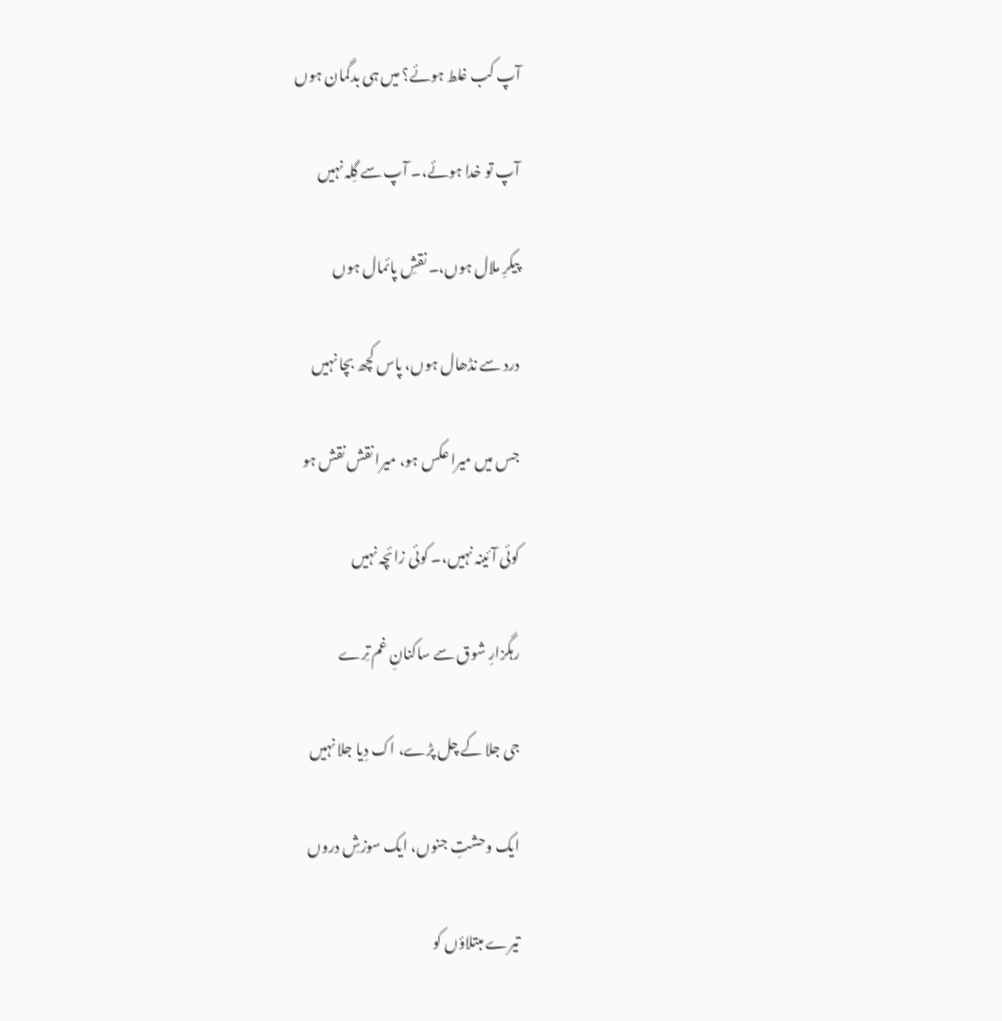آپ کب غلط ہوئے؟ میں ہی بدگمان ہوں

آپ تو خدا ہوئے،۔ آپ سے گِلہ نہیں

پیکرِ ملال ہوں،۔ نقشِ پائمال ہوں

درد سے نڈھال ہوں، پاس کچھ بچا نہیں

جس میں میرا عکس ہو، میرا نقش نقش ہو

کوئی آئینہ نہیں،۔ کوئی زائچہ نہیں

رہگزارِ شوق سے ساکنانِ غم تِرے

جی جلا کے چل پڑے، اک دِیا جلا نہیں

ایک وحشتِ جنوں، ایک سوزشِ دروں

تیرے مبتلاؤں کو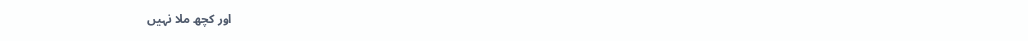اور کچھ ملا نہیں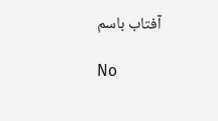آفتاب باسم

No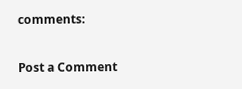comments:

Post a Comment